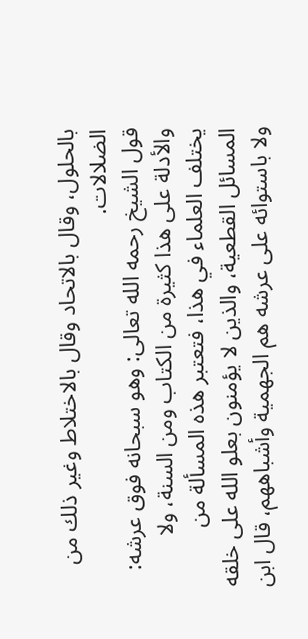بالحلول، وقال بالاتحاد وقال بالاختلاط وغير ذلك من الضلالات.
قول الشيخ رحمه الله تعالى: وهو سبحانه فوق عرشه:
والأدلة على هذا كثيرة من الكتاب ومن السنة، ولا يختلف العلماء في هذا، فتعتبر هذه المسألة من المسائل القطعية، والذين لا يؤمنون بعلو الله على خلقه ولا باستوائه على عرشه هم الجهمية وأشباههم، قال ابن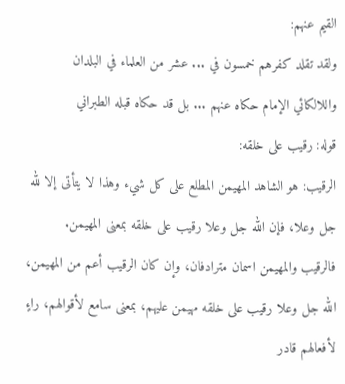القيم عنهم:
ولقد تقلد كفرهم خمسون في ... عشر من العلماء في البلدان
واللالكائي الإمام حكاه عنهم ... بل قد حكاه قبله الطبراني
قوله: رقيب على خلقه:
الرقيب: هو الشاهد المهيمن المطلع على كل شيء وهذا لا يتأتى إلا لله جل وعلا، فإن الله جل وعلا رقيب على خلقه بمعنى المهيمن.
فالرقيب والمهيمن اسمان مترادفان، وإن كان الرقيب أعم من المهيمن، الله جل وعلا رقيب على خلقه مهيمن عليهم، بمعنى سامع لأقوالهم، راءٍ لأفعالهم قادر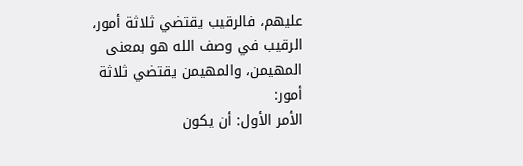عليهم، فالرقيب يقتضي ثلاثة أمور، الرقيب في وصف الله هو بمعنى المهيمن، والمهيمن يقتضي ثلاثة أمور:
الأمر الأول: أن يكون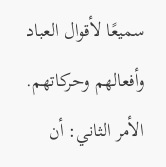سميعًا لأقوال العباد وأفعالهم وحركاتهم.
الأمر الثاني: أن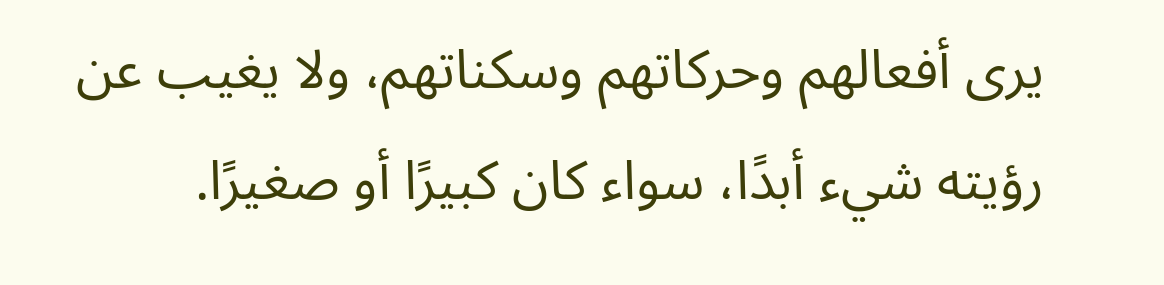يرى أفعالهم وحركاتهم وسكناتهم، ولا يغيب عن رؤيته شيء أبدًا، سواء كان كبيرًا أو صغيرًا.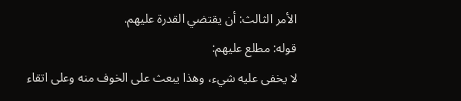الأمر الثالث: أن يقتضي القدرة عليهم.
قوله: مطلع عليهم:
لا يخفى عليه شيء، وهذا يبعث على الخوف منه وعلى اتقاء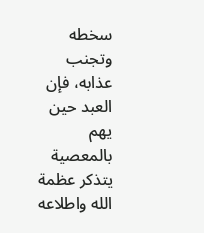سخطه وتجنب عذابه، فإن العبد حين يهم بالمعصية يتذكر عظمة الله واطلاعه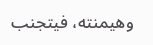وهيمنته، فيتجنب